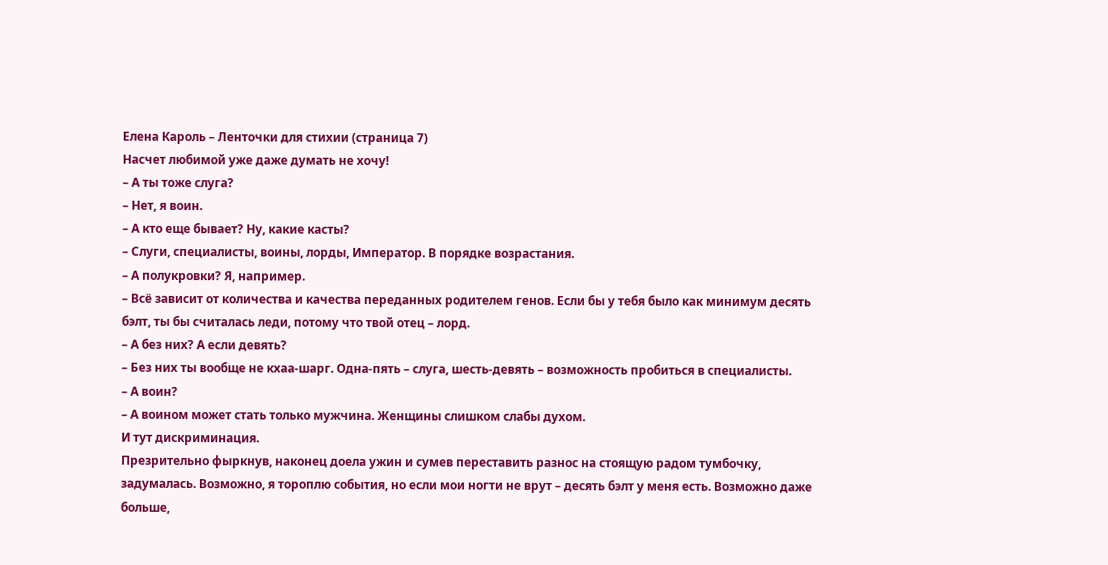Елена Кароль – Ленточки для стихии (страница 7)
Насчет любимой уже даже думать не хочу!
– А ты тоже слуга?
– Нет, я воин.
– А кто еще бывает? Ну, какие касты?
– Слуги, специалисты, воины, лорды, Император. В порядке возрастания.
– А полукровки? Я, например.
– Всё зависит от количества и качества переданных родителем генов. Если бы у тебя было как минимум десять бэлт, ты бы считалась леди, потому что твой отец – лорд.
– А без них? А если девять?
– Без них ты вообще не кхаа-шарг. Одна-пять – слуга, шесть-девять – возможность пробиться в специалисты.
– А воин?
– А воином может стать только мужчина. Женщины слишком слабы духом.
И тут дискриминация.
Презрительно фыркнув, наконец доела ужин и сумев переставить разнос на стоящую радом тумбочку, задумалась. Возможно, я тороплю события, но если мои ногти не врут – десять бэлт у меня есть. Возможно даже больше,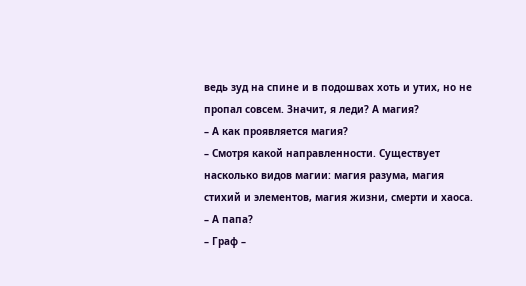ведь зуд на спине и в подошвах хоть и утих, но не пропал совсем. Значит, я леди? А магия?
– А как проявляется магия?
– Смотря какой направленности. Существует насколько видов магии: магия разума, магия стихий и элементов, магия жизни, смерти и хаоса.
– А папа?
– Граф –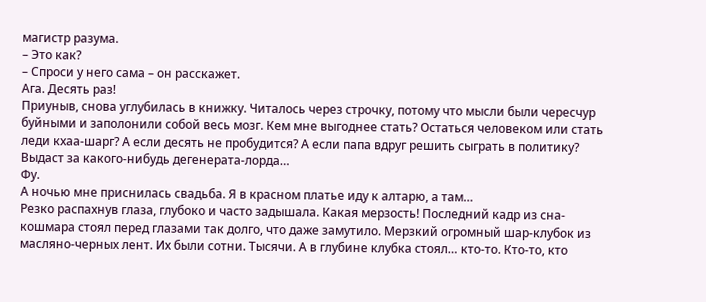магистр разума.
– Это как?
– Спроси у него сама – он расскажет.
Ага. Десять раз!
Приуныв, снова углубилась в книжку. Читалось через строчку, потому что мысли были чересчур буйными и заполонили собой весь мозг. Кем мне выгоднее стать? Остаться человеком или стать леди кхаа-шарг? А если десять не пробудится? А если папа вдруг решить сыграть в политику? Выдаст за какого-нибудь дегенерата-лорда…
Фу.
А ночью мне приснилась свадьба. Я в красном платье иду к алтарю, а там…
Резко распахнув глаза, глубоко и часто задышала. Какая мерзость! Последний кадр из сна-кошмара стоял перед глазами так долго, что даже замутило. Мерзкий огромный шар-клубок из масляно-черных лент. Их были сотни. Тысячи. А в глубине клубка стоял… кто-то. Кто-то, кто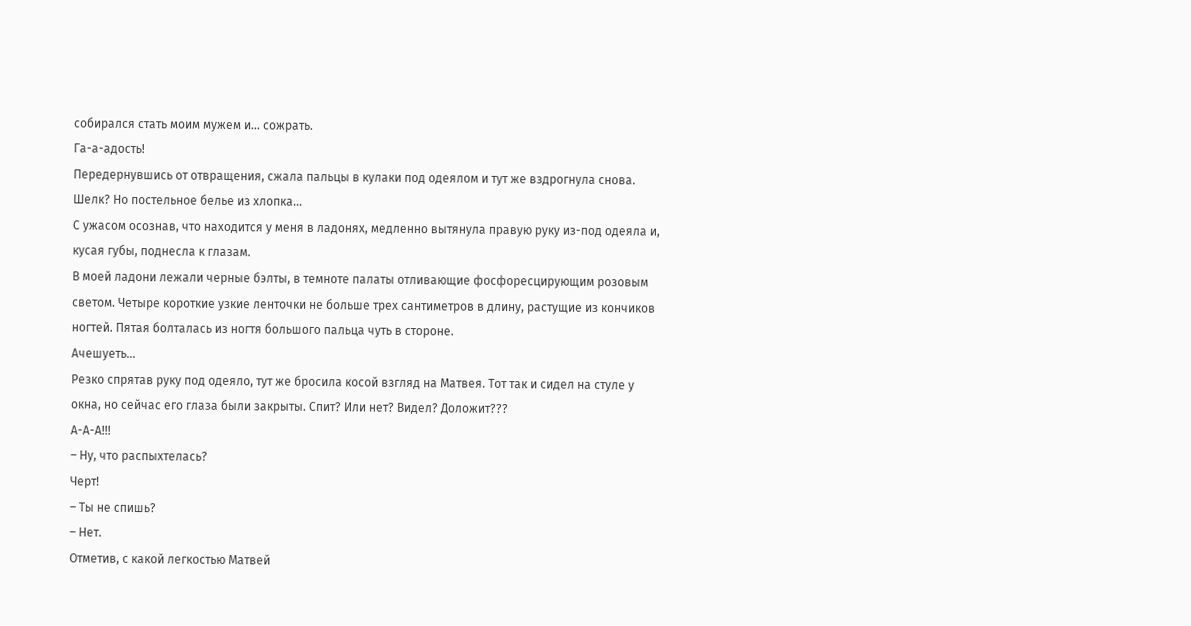собирался стать моим мужем и… сожрать.
Га-а-адость!
Передернувшись от отвращения, сжала пальцы в кулаки под одеялом и тут же вздрогнула снова. Шелк? Но постельное белье из хлопка…
С ужасом осознав, что находится у меня в ладонях, медленно вытянула правую руку из-под одеяла и, кусая губы, поднесла к глазам.
В моей ладони лежали черные бэлты, в темноте палаты отливающие фосфоресцирующим розовым светом. Четыре короткие узкие ленточки не больше трех сантиметров в длину, растущие из кончиков ногтей. Пятая болталась из ногтя большого пальца чуть в стороне.
Ачешуеть…
Резко спрятав руку под одеяло, тут же бросила косой взгляд на Матвея. Тот так и сидел на стуле у окна, но сейчас его глаза были закрыты. Спит? Или нет? Видел? Доложит???
А-А-А!!!
– Ну, что распыхтелась?
Черт!
– Ты не спишь?
– Нет.
Отметив, с какой легкостью Матвей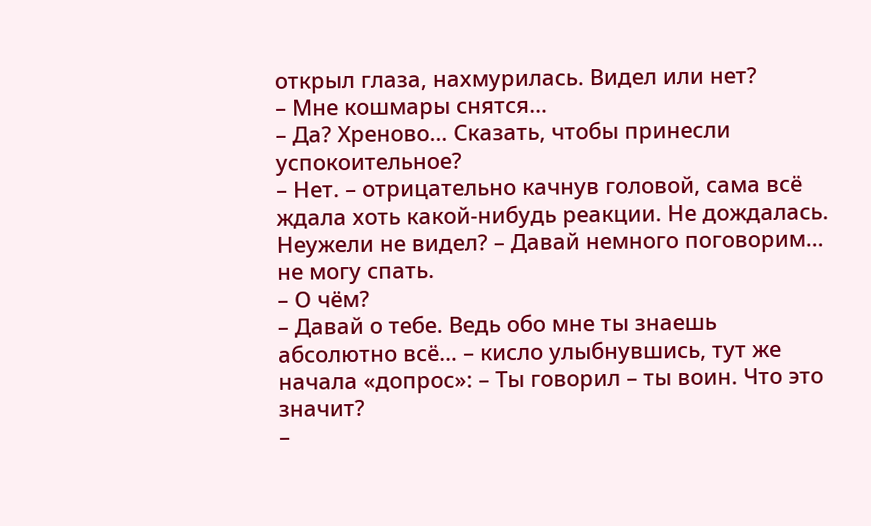открыл глаза, нахмурилась. Видел или нет?
– Мне кошмары снятся…
– Да? Хреново… Сказать, чтобы принесли успокоительное?
– Нет. – отрицательно качнув головой, сама всё ждала хоть какой-нибудь реакции. Не дождалась. Неужели не видел? – Давай немного поговорим… не могу спать.
– О чём?
– Давай о тебе. Ведь обо мне ты знаешь абсолютно всё… – кисло улыбнувшись, тут же начала «допрос»: – Ты говорил – ты воин. Что это значит?
–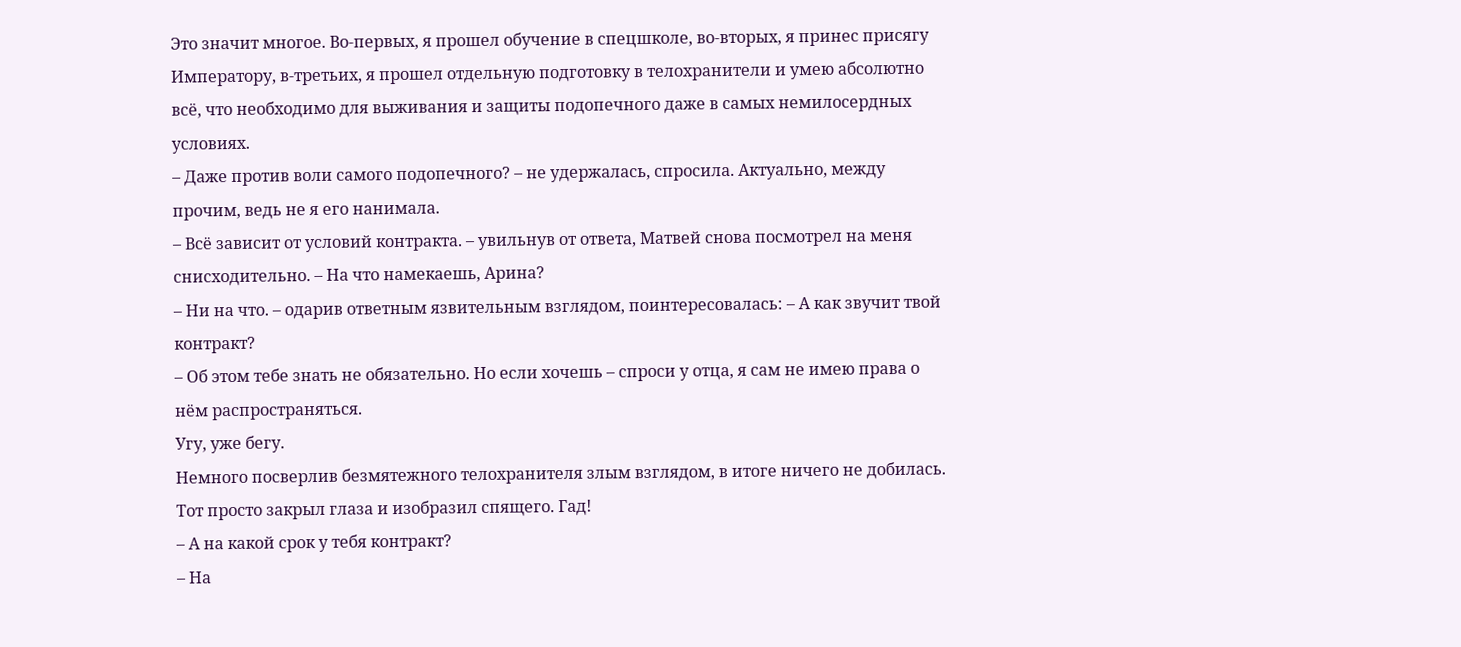Это значит многое. Во-первых, я прошел обучение в спецшколе, во-вторых, я принес присягу Императору, в-третьих, я прошел отдельную подготовку в телохранители и умею абсолютно всё, что необходимо для выживания и защиты подопечного даже в самых немилосердных условиях.
– Даже против воли самого подопечного? – не удержалась, спросила. Актуально, между прочим, ведь не я его нанимала.
– Всё зависит от условий контракта. – увильнув от ответа, Матвей снова посмотрел на меня снисходительно. – На что намекаешь, Арина?
– Ни на что. – одарив ответным язвительным взглядом, поинтересовалась: – А как звучит твой контракт?
– Об этом тебе знать не обязательно. Но если хочешь – спроси у отца, я сам не имею права о нём распространяться.
Угу, уже бегу.
Немного посверлив безмятежного телохранителя злым взглядом, в итоге ничего не добилась. Тот просто закрыл глаза и изобразил спящего. Гад!
– А на какой срок у тебя контракт?
– На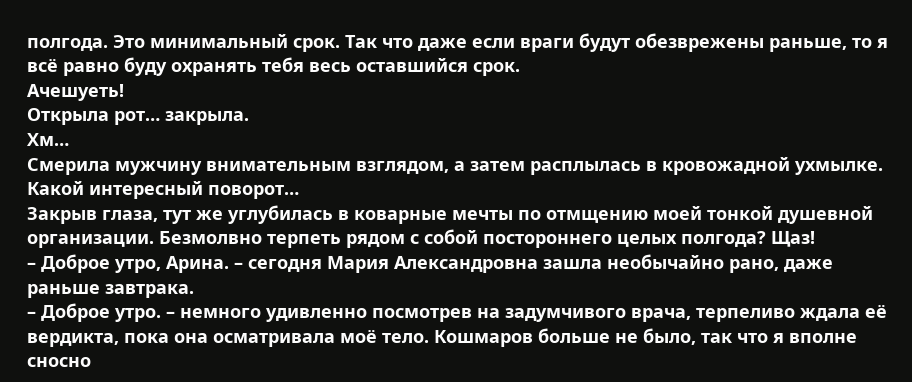полгода. Это минимальный срок. Так что даже если враги будут обезврежены раньше, то я всё равно буду охранять тебя весь оставшийся срок.
Ачешуеть!
Открыла рот… закрыла.
Хм…
Смерила мужчину внимательным взглядом, а затем расплылась в кровожадной ухмылке. Какой интересный поворот…
Закрыв глаза, тут же углубилась в коварные мечты по отмщению моей тонкой душевной организации. Безмолвно терпеть рядом с собой постороннего целых полгода? Щаз!
– Доброе утро, Арина. – сегодня Мария Александровна зашла необычайно рано, даже раньше завтрака.
– Доброе утро. – немного удивленно посмотрев на задумчивого врача, терпеливо ждала её вердикта, пока она осматривала моё тело. Кошмаров больше не было, так что я вполне сносно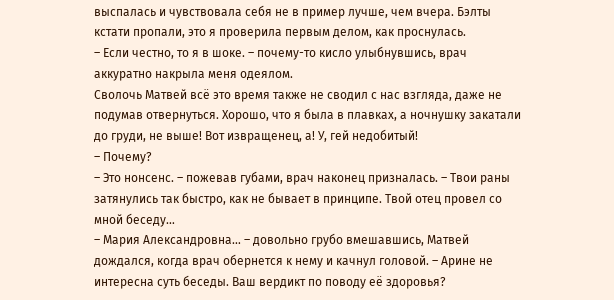выспалась и чувствовала себя не в пример лучше, чем вчера. Бэлты кстати пропали, это я проверила первым делом, как проснулась.
– Если честно, то я в шоке. – почему-то кисло улыбнувшись, врач аккуратно накрыла меня одеялом.
Сволочь Матвей всё это время также не сводил с нас взгляда, даже не подумав отвернуться. Хорошо, что я была в плавках, а ночнушку закатали до груди, не выше! Вот извращенец, а! У, гей недобитый!
– Почему?
– Это нонсенс. – пожевав губами, врач наконец призналась. – Твои раны затянулись так быстро, как не бывает в принципе. Твой отец провел со мной беседу…
– Мария Александровна… – довольно грубо вмешавшись, Матвей дождался, когда врач обернется к нему и качнул головой. – Арине не интересна суть беседы. Ваш вердикт по поводу её здоровья?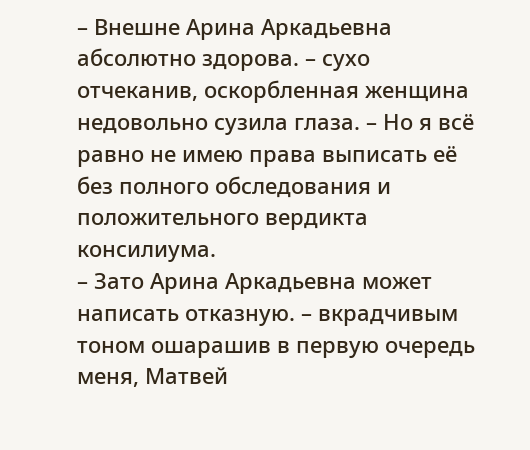– Внешне Арина Аркадьевна абсолютно здорова. – сухо отчеканив, оскорбленная женщина недовольно сузила глаза. – Но я всё равно не имею права выписать её без полного обследования и положительного вердикта консилиума.
– Зато Арина Аркадьевна может написать отказную. – вкрадчивым тоном ошарашив в первую очередь меня, Матвей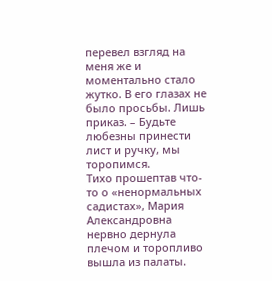перевел взгляд на меня же и моментально стало жутко. В его глазах не было просьбы. Лишь приказ. – Будьте любезны принести лист и ручку, мы торопимся.
Тихо прошептав что-то о «ненормальных садистах», Мария Александровна нервно дернула плечом и торопливо вышла из палаты.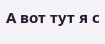А вот тут я с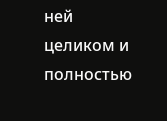ней целиком и полностью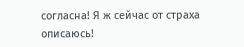согласна! Я ж сейчас от страха описаюсь!